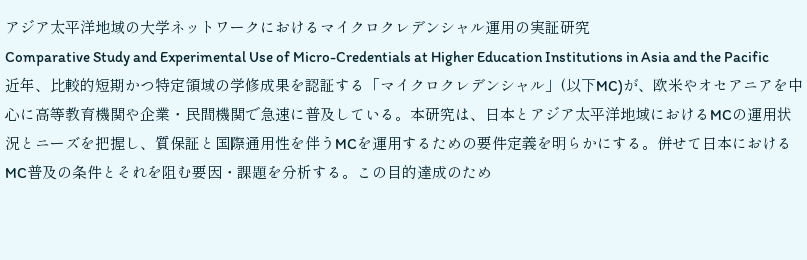アジア太平洋地域の大学ネットワークにおけるマイクロクレデンシャル運用の実証研究
Comparative Study and Experimental Use of Micro-Credentials at Higher Education Institutions in Asia and the Pacific
近年、比較的短期かつ特定領域の学修成果を認証する「マイクロクレデンシャル」(以下MC)が、欧米やオセアニアを中心に高等教育機関や企業・民間機関で急速に普及している。本研究は、日本とアジア太平洋地域におけるMCの運用状況とニーズを把握し、質保証と国際通用性を伴うMCを運用するための要件定義を明らかにする。併せて日本におけるMC普及の条件とそれを阻む要因・課題を分析する。この目的達成のため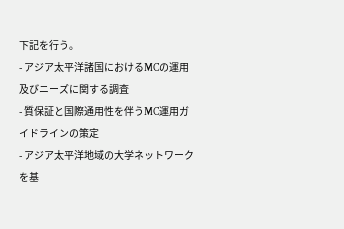下記を行う。
- アジア太平洋諸国におけるMCの運用及びニーズに関する調査
- 質保証と国際通用性を伴うMC運用ガイドラインの策定
- アジア太平洋地域の大学ネットワークを基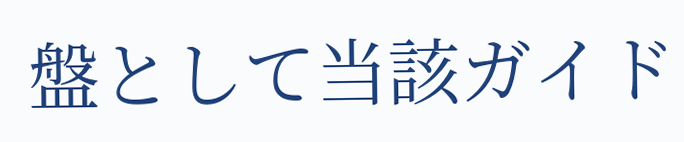盤として当該ガイド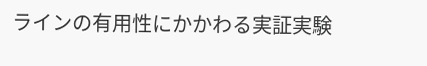ラインの有用性にかかわる実証実験